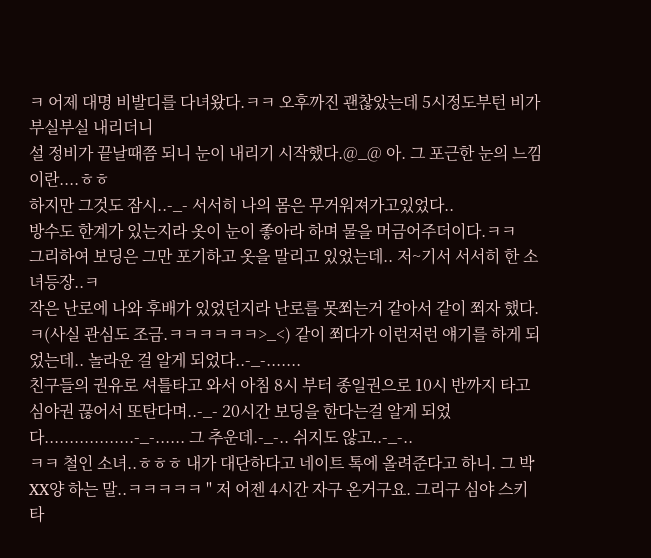ㅋ 어제 대명 비발디를 다녀왔다.ㅋㅋ 오후까진 괜찮았는데 5시정도부턴 비가 부실부실 내리더니
설 정비가 끝날때쯤 되니 눈이 내리기 시작했다.@_@ 아. 그 포근한 눈의 느낌이란....ㅎㅎ
하지만 그것도 잠시..-_- 서서히 나의 몸은 무거워져가고있었다..
방수도 한계가 있는지라 옷이 눈이 좋아라 하며 물을 머금어주더이다.ㅋㅋ
그리하여 보딩은 그만 포기하고 옷을 말리고 있었는데.. 저~기서 서서히 한 소녀등장..ㅋ
작은 난로에 나와 후배가 있었던지라 난로를 못쬐는거 같아서 같이 쬐자 했다.ㅋ(사실 관심도 조금.ㅋㅋㅋㅋㅋㅋ>_<) 같이 쬐다가 이런저런 얘기를 하게 되었는데.. 놀라운 걸 알게 되었다..-_-.......
친구들의 권유로 셔틀타고 와서 아침 8시 부터 종일권으로 10시 반까지 타고 심야권 끊어서 또탄다며..-_- 20시간 보딩을 한다는걸 알게 되었다..................-_-...... 그 추운데.-_-.. 쉬지도 않고..-_-..
ㅋㅋ 철인 소녀..ㅎㅎㅎ 내가 대단하다고 네이트 톡에 올려준다고 하니. 그 박XX양 하는 말..ㅋㅋㅋㅋㅋ " 저 어젠 4시간 자구 온거구요. 그리구 심야 스키 타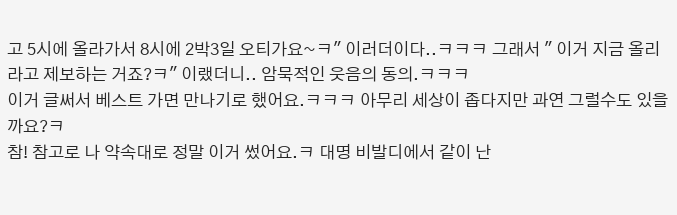고 5시에 올라가서 8시에 2박3일 오티가요~ㅋ" 이러더이다..ㅋㅋㅋ 그래서 " 이거 지금 올리라고 제보하는 거죠?ㅋ" 이랬더니.. 암묵적인 웃음의 동의.ㅋㅋㅋ
이거 글써서 베스트 가면 만나기로 했어요.ㅋㅋㅋ 아무리 세상이 좁다지만 과연 그럴수도 있을까요?ㅋ
참! 참고로 나 약속대로 정말 이거 썼어요.ㅋ 대명 비발디에서 같이 난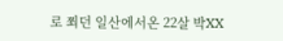로 쬐던 일산에서온 22살 박XX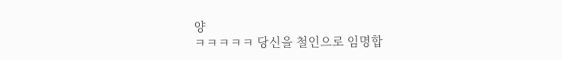양
ㅋㅋㅋㅋㅋ 당신을 철인으로 임명합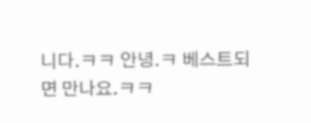니다.ㅋㅋ 안녕.ㅋ 베스트되면 만나요.ㅋㅋ